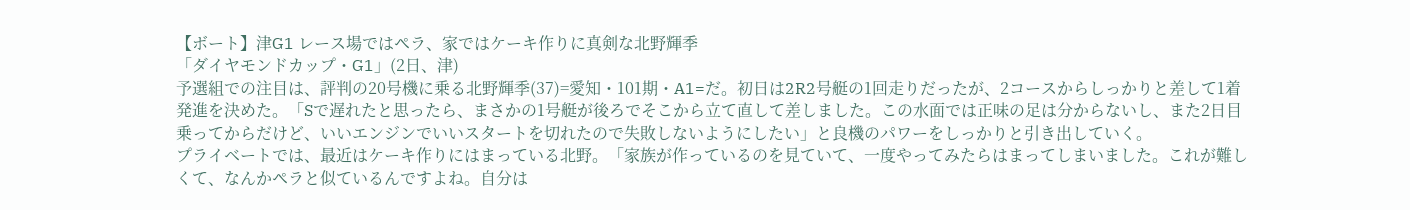【ボート】津G1 レース場ではペラ、家ではケーキ作りに真剣な北野輝季
「ダイヤモンドカップ・G1」(2日、津)
予選組での注目は、評判の20号機に乗る北野輝季(37)=愛知・101期・A1=だ。初日は2R2号艇の1回走りだったが、2コースからしっかりと差して1着発進を決めた。「Sで遅れたと思ったら、まさかの1号艇が後ろでそこから立て直して差しました。この水面では正味の足は分からないし、また2日目乗ってからだけど、いいエンジンでいいスタートを切れたので失敗しないようにしたい」と良機のパワーをしっかりと引き出していく。
プライベートでは、最近はケーキ作りにはまっている北野。「家族が作っているのを見ていて、一度やってみたらはまってしまいました。これが難しくて、なんかペラと似ているんですよね。自分は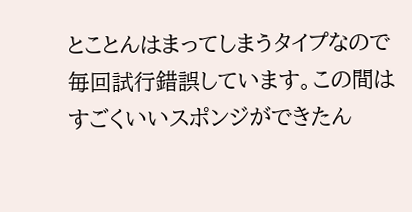とことんはまってしまうタイプなので毎回試行錯誤しています。この間はすごくいいスポンジができたん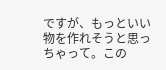ですが、もっといい物を作れそうと思っちゃって。この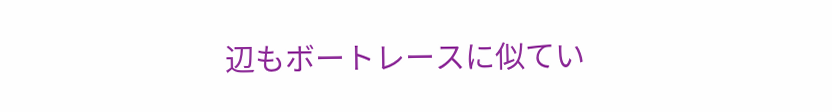辺もボートレースに似てい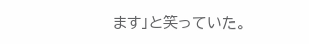ます」と笑っていた。